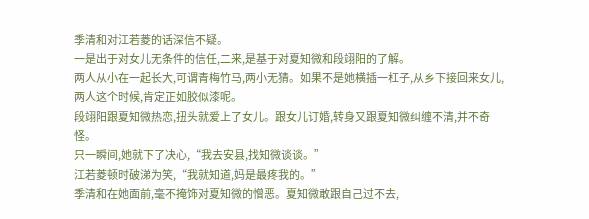季清和对江若菱的话深信不疑。
一是出于对女儿无条件的信任,二来,是基于对夏知微和段翊阳的了解。
两人从小在一起长大,可谓青梅竹马,两小无猜。如果不是她横插一杠子,从乡下接回来女儿,两人这个时候,肯定正如胶似漆呢。
段翊阳跟夏知微热恋,扭头就爱上了女儿。跟女儿订婚,转身又跟夏知微纠缠不清,并不奇怪。
只一瞬间,她就下了决心,“我去安县,找知微谈谈。”
江若菱顿时破涕为笑,“我就知道,妈是最疼我的。”
季清和在她面前,毫不掩饰对夏知微的憎恶。夏知微敢跟自己过不去,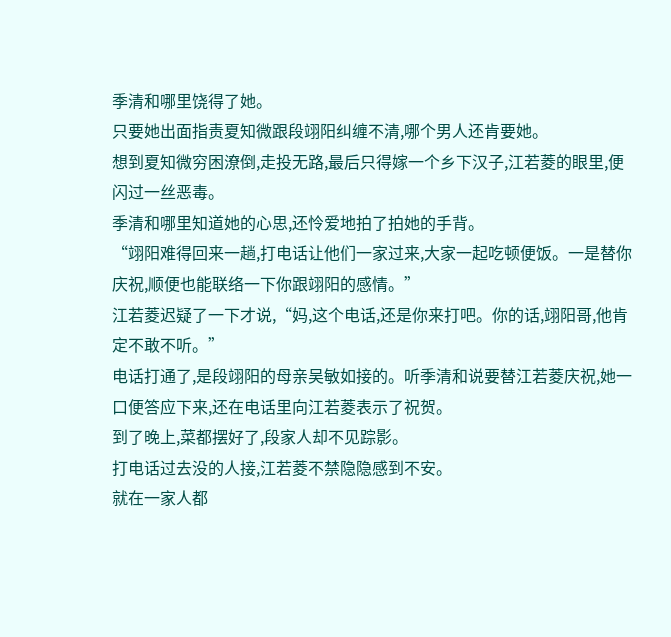季清和哪里饶得了她。
只要她出面指责夏知微跟段翊阳纠缠不清,哪个男人还肯要她。
想到夏知微穷困潦倒,走投无路,最后只得嫁一个乡下汉子,江若菱的眼里,便闪过一丝恶毒。
季清和哪里知道她的心思,还怜爱地拍了拍她的手背。
“翊阳难得回来一趟,打电话让他们一家过来,大家一起吃顿便饭。一是替你庆祝,顺便也能联络一下你跟翊阳的感情。”
江若菱迟疑了一下才说,“妈,这个电话,还是你来打吧。你的话,翊阳哥,他肯定不敢不听。”
电话打通了,是段翊阳的母亲吴敏如接的。听季清和说要替江若菱庆祝,她一口便答应下来,还在电话里向江若菱表示了祝贺。
到了晚上,菜都摆好了,段家人却不见踪影。
打电话过去没的人接,江若菱不禁隐隐感到不安。
就在一家人都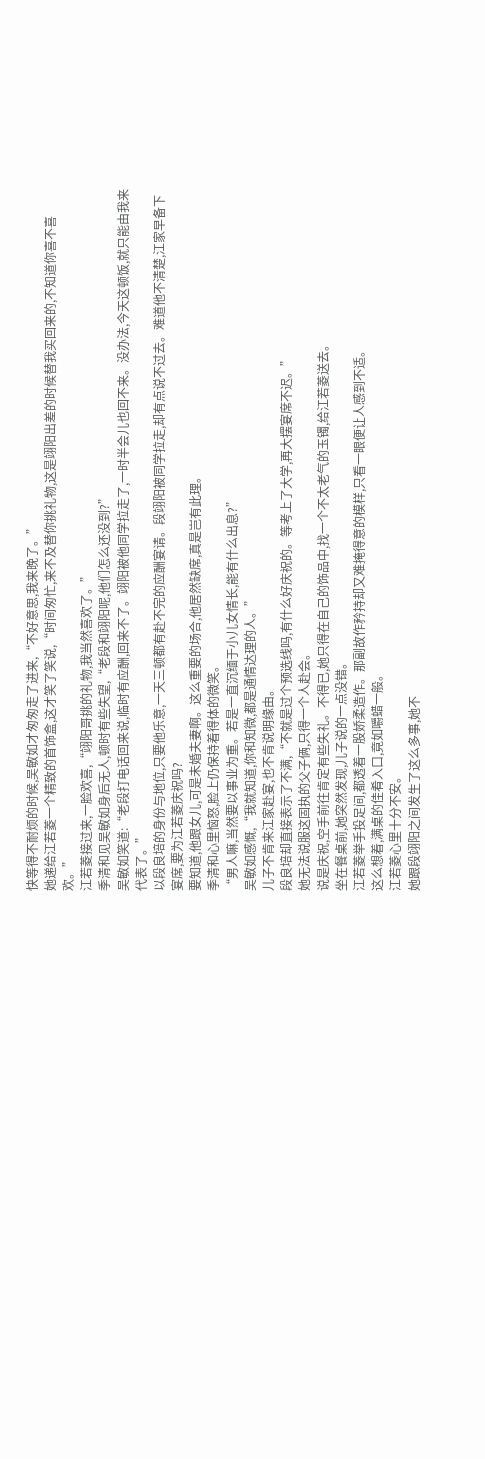快等得不耐烦的时候,吴敏如才匆匆走了进来,“不好意思,我来晚了。”
她递给江若菱一个精致的首饰盒,这才笑了笑说,“时间匆忙,来不及替你挑礼物,这是翊阳出差的时候替我买回来的,不知道你喜不喜欢。”
江若菱接过来,一脸欢喜,“翊阳哥挑的礼物,我当然喜欢了。”
季清和见吴敏如身后无人,顿时有些失望,“老段和翊阳呢,他们怎么还没到?”
吴敏如笑道:“老段打电话回来说,临时有应酬,回来不了。翊阳被他同学拉走了,一时半会儿也回不来。没办法,今天这顿饭,就只能由我来代表了。”
以段良培的身份与地位,只要他乐意,一天三顿都有赴不完的应酬宴请。段翊阳被同学拉走,却有点说不过去。难道他不清楚,江家早备下宴席,要为江若菱庆祝吗?
要知道,他跟女儿,可是未婚夫妻啊。这么重要的场合,他居然缺席,真是岂有此理。
季清和心里恼怒,脸上仍保持着得体的微笑。
“男人嘛,当然要以事业为重。若是一直沉缅于小儿女情长,能有什么出息?”
吴敏如感慨,“我就知道,你和知微,都是通情达理的人。”
儿子不肯来江家赴宴,也不肯说明缘由。
段良培却直接表示了不满,“不就是过个预选线吗,有什么好庆祝的。等考上了大学,再大摆宴席不迟。”
她无法说服这固执的父子俩,只得一个人赴会。
说是庆祝,空手前往肯定有些失礼。不得已,她只得在自己的饰品中,找一个不太老气的玉镯,给江若菱送去。
坐在餐桌前,她突然发现,儿子说的一点没错。
江若菱举手投足间,都透着一股娇柔造作。那副故作矜持却又难掩得意的模样,只看一眼便让人感到不适。
这么想着,满桌的佳肴入口,竟如嚼蜡一般。
江若菱心里十分不安。
她跟段翊阳之间发生了这么多事,她不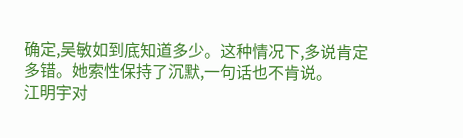确定,吴敏如到底知道多少。这种情况下,多说肯定多错。她索性保持了沉默,一句话也不肯说。
江明宇对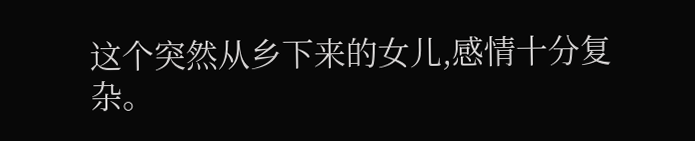这个突然从乡下来的女儿,感情十分复杂。